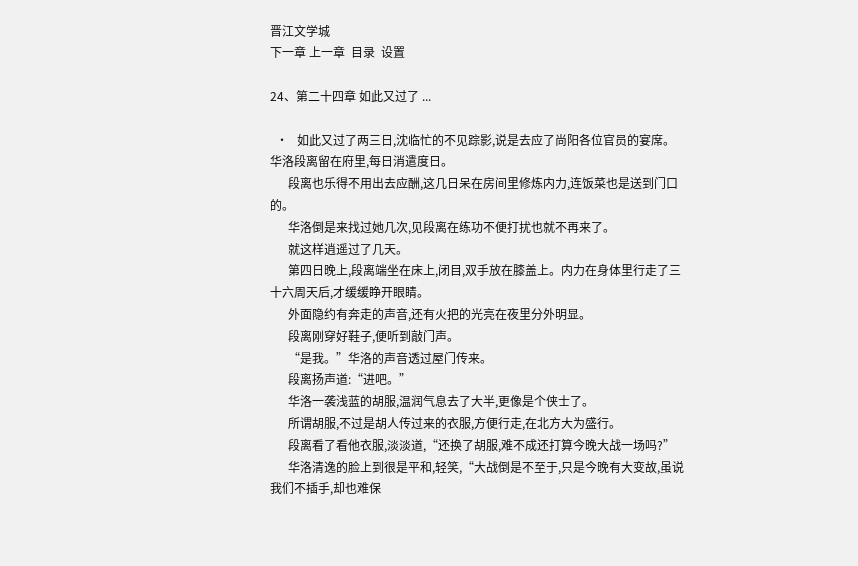晋江文学城
下一章 上一章  目录  设置

24、第二十四章 如此又过了 ...

  •   如此又过了两三日,沈临忙的不见踪影,说是去应了尚阳各位官员的宴席。华洛段离留在府里,每日消遣度日。
      段离也乐得不用出去应酬,这几日呆在房间里修炼内力,连饭菜也是送到门口的。
      华洛倒是来找过她几次,见段离在练功不便打扰也就不再来了。
      就这样逍遥过了几天。
      第四日晚上,段离端坐在床上,闭目,双手放在膝盖上。内力在身体里行走了三十六周天后,才缓缓睁开眼睛。
      外面隐约有奔走的声音,还有火把的光亮在夜里分外明显。
      段离刚穿好鞋子,便听到敲门声。
      “是我。”华洛的声音透过屋门传来。
      段离扬声道:“进吧。”
      华洛一袭浅蓝的胡服,温润气息去了大半,更像是个侠士了。
      所谓胡服,不过是胡人传过来的衣服,方便行走,在北方大为盛行。
      段离看了看他衣服,淡淡道,“还换了胡服,难不成还打算今晚大战一场吗?”
      华洛清逸的脸上到很是平和,轻笑,“大战倒是不至于,只是今晚有大变故,虽说我们不插手,却也难保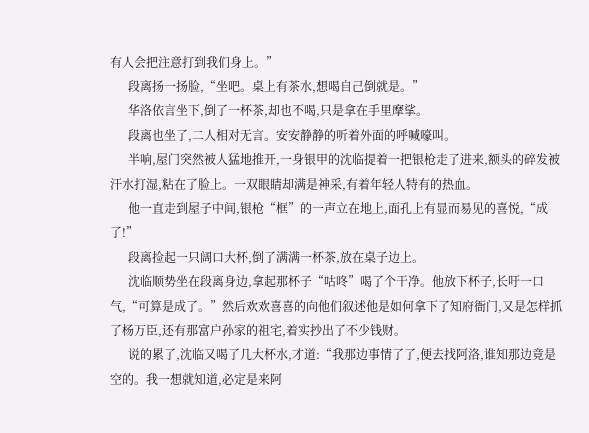有人会把注意打到我们身上。”
      段离扬一扬脸,“坐吧。桌上有茶水,想喝自己倒就是。”
      华洛依言坐下,倒了一杯茶,却也不喝,只是拿在手里摩挲。
      段离也坐了,二人相对无言。安安静静的听着外面的呼喊嚎叫。
      半响,屋门突然被人猛地推开,一身银甲的沈临提着一把银枪走了进来,额头的碎发被汗水打湿,粘在了脸上。一双眼睛却满是神采,有着年轻人特有的热血。
      他一直走到屋子中间,银枪“框”的一声立在地上,面孔上有显而易见的喜悦,“成了!”
      段离捡起一只阔口大杯,倒了满满一杯茶,放在桌子边上。
      沈临顺势坐在段离身边,拿起那杯子“咕咚”喝了个干净。他放下杯子,长吁一口气,“可算是成了。”然后欢欢喜喜的向他们叙述他是如何拿下了知府衙门,又是怎样抓了杨万臣,还有那富户孙家的祖宅,着实抄出了不少钱财。
      说的累了,沈临又喝了几大杯水,才道:“我那边事情了了,便去找阿洛,谁知那边竟是空的。我一想就知道,必定是来阿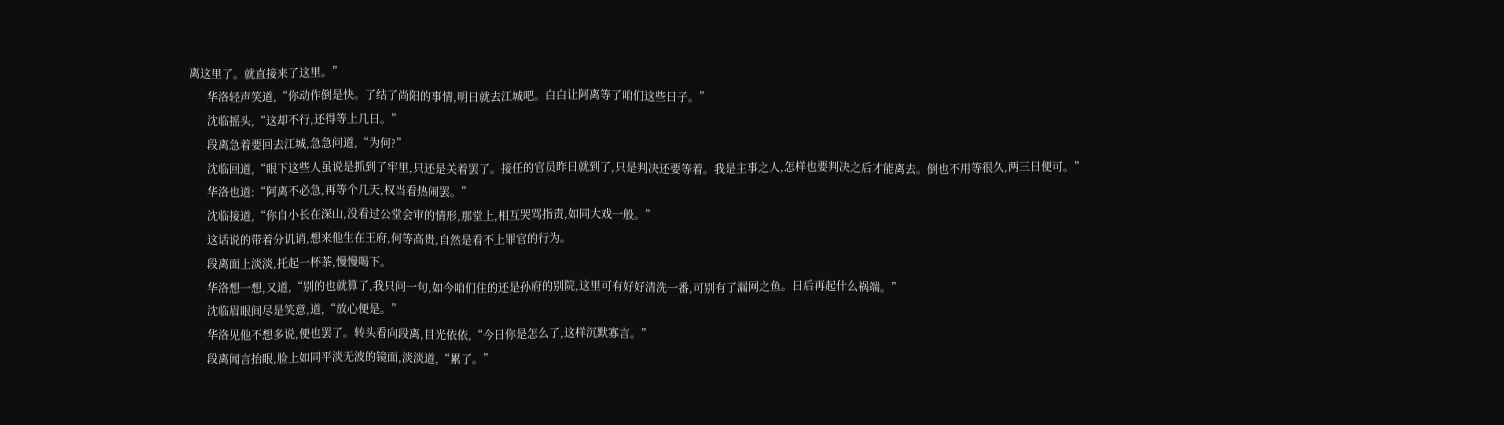离这里了。就直接来了这里。”
      华洛轻声笑道,“你动作倒是快。了结了尚阳的事情,明日就去江城吧。白白让阿离等了咱们这些日子。”
      沈临摇头,“这却不行,还得等上几日。”
      段离急着要回去江城,急急问道,“为何?”
      沈临回道,“眼下这些人虽说是抓到了牢里,只还是关着罢了。接任的官员昨日就到了,只是判决还要等着。我是主事之人,怎样也要判决之后才能离去。倒也不用等很久,两三日便可。”
      华洛也道:“阿离不必急,再等个几天,权当看热闹罢。”
      沈临接道,“你自小长在深山,没看过公堂会审的情形,那堂上,相互哭骂指责,如同大戏一般。”
      这话说的带着分讥诮,想来他生在王府,何等高贵,自然是看不上罪官的行为。
      段离面上淡淡,托起一杯茶,慢慢喝下。
      华洛想一想,又道,“别的也就算了,我只问一句,如今咱们住的还是孙府的别院,这里可有好好清洗一番,可别有了漏网之鱼。日后再起什么祸端。”
      沈临眉眼间尽是笑意,道,“放心便是。”
      华洛见他不想多说,便也罢了。转头看向段离,目光依依,“今日你是怎么了,这样沉默寡言。”
      段离闻言抬眼,脸上如同平淡无波的镜面,淡淡道,“累了。”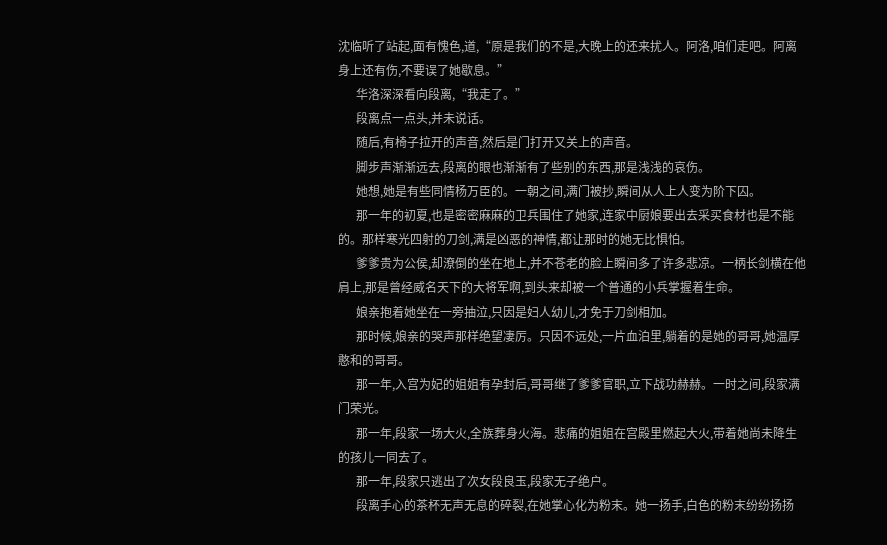沈临听了站起,面有愧色,道,“原是我们的不是,大晚上的还来扰人。阿洛,咱们走吧。阿离身上还有伤,不要误了她歇息。”
      华洛深深看向段离,“我走了。”
      段离点一点头,并未说话。
      随后,有椅子拉开的声音,然后是门打开又关上的声音。
      脚步声渐渐远去,段离的眼也渐渐有了些别的东西,那是浅浅的哀伤。
      她想,她是有些同情杨万臣的。一朝之间,满门被抄,瞬间从人上人变为阶下囚。
      那一年的初夏,也是密密麻麻的卫兵围住了她家,连家中厨娘要出去采买食材也是不能的。那样寒光四射的刀剑,满是凶恶的神情,都让那时的她无比惧怕。
      爹爹贵为公侯,却潦倒的坐在地上,并不苍老的脸上瞬间多了许多悲凉。一柄长剑横在他肩上,那是曾经威名天下的大将军啊,到头来却被一个普通的小兵掌握着生命。
      娘亲抱着她坐在一旁抽泣,只因是妇人幼儿,才免于刀剑相加。
      那时候,娘亲的哭声那样绝望凄厉。只因不远处,一片血泊里,躺着的是她的哥哥,她温厚憨和的哥哥。
      那一年,入宫为妃的姐姐有孕封后,哥哥继了爹爹官职,立下战功赫赫。一时之间,段家满门荣光。
      那一年,段家一场大火,全族葬身火海。悲痛的姐姐在宫殿里燃起大火,带着她尚未降生的孩儿一同去了。
      那一年,段家只逃出了次女段良玉,段家无子绝户。
      段离手心的茶杯无声无息的碎裂,在她掌心化为粉末。她一扬手,白色的粉末纷纷扬扬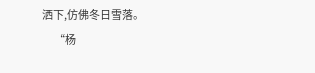洒下,仿佛冬日雪落。
      “杨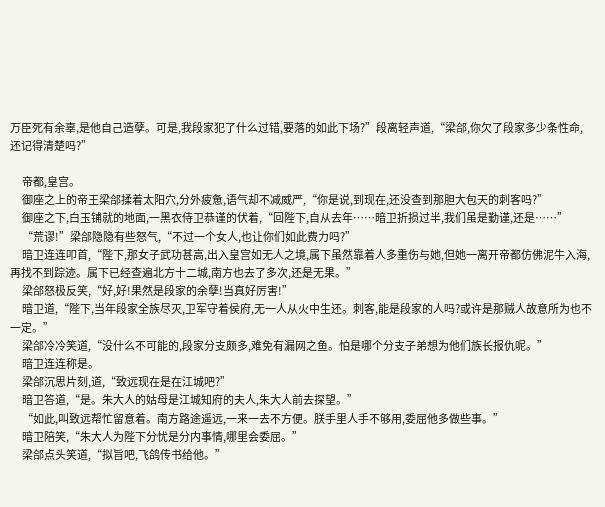万臣死有余辜,是他自己造孽。可是,我段家犯了什么过错,要落的如此下场?”段离轻声道,“梁郃,你欠了段家多少条性命,还记得清楚吗?”

      帝都,皇宫。
      御座之上的帝王梁郃揉着太阳穴,分外疲惫,语气却不减威严,“你是说,到现在,还没查到那胆大包天的刺客吗?”
      御座之下,白玉铺就的地面,一黑衣侍卫恭谨的伏着,“回陛下,自从去年……暗卫折损过半,我们虽是勤谨,还是……”
      “荒谬!”梁郃隐隐有些怒气,“不过一个女人,也让你们如此费力吗?”
      暗卫连连叩首,“陛下,那女子武功甚高,出入皇宫如无人之境,属下虽然靠着人多重伤与她,但她一离开帝都仿佛泥牛入海,再找不到踪迹。属下已经查遍北方十二城,南方也去了多次,还是无果。”
      梁郃怒极反笑,“好,好!果然是段家的余孽!当真好厉害!”
      暗卫道,“陛下,当年段家全族尽灭,卫军守着侯府,无一人从火中生还。刺客,能是段家的人吗?或许是那贼人故意所为也不一定。”
      梁郃冷冷笑道,“没什么不可能的,段家分支颇多,难免有漏网之鱼。怕是哪个分支子弟想为他们族长报仇呢。”
      暗卫连连称是。
      梁郃沉思片刻,道,“致远现在是在江城吧?”
      暗卫答道,“是。朱大人的姑母是江城知府的夫人,朱大人前去探望。”
      “如此,叫致远帮忙留意着。南方路途遥远,一来一去不方便。朕手里人手不够用,委屈他多做些事。”
      暗卫陪笑,“朱大人为陛下分忧是分内事情,哪里会委屈。”
      梁郃点头笑道,“拟旨吧,飞鸽传书给他。”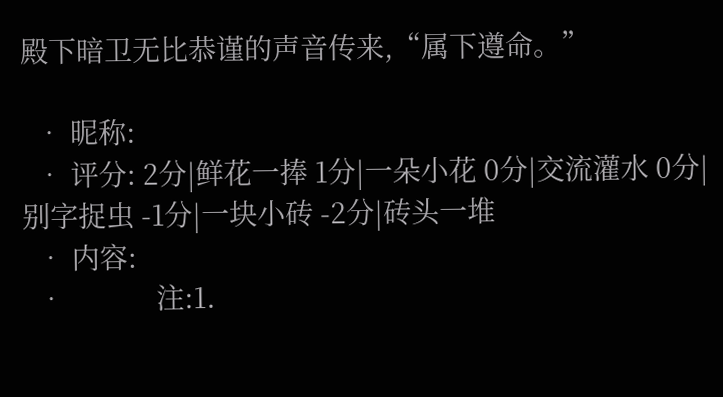殿下暗卫无比恭谨的声音传来,“属下遵命。”

  • 昵称:
  • 评分: 2分|鲜花一捧 1分|一朵小花 0分|交流灌水 0分|别字捉虫 -1分|一块小砖 -2分|砖头一堆
  • 内容:
  •             注:1.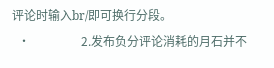评论时输入br/即可换行分段。
  •                 2.发布负分评论消耗的月石并不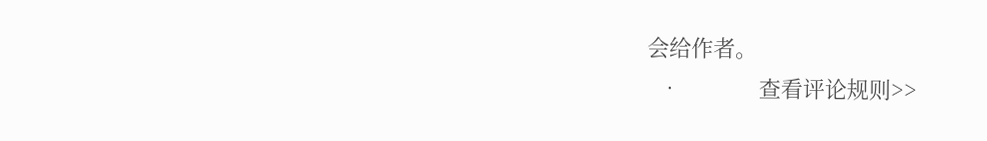会给作者。
  •             查看评论规则>>